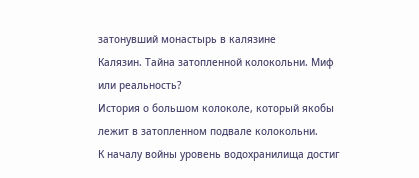затонувший монастырь в калязине
Калязин. Тайна затопленной колокольни. Миф или реальность?
История о большом колоколе, который якобы лежит в затопленном подвале колокольни.
К началу войны уровень водохранилища достиг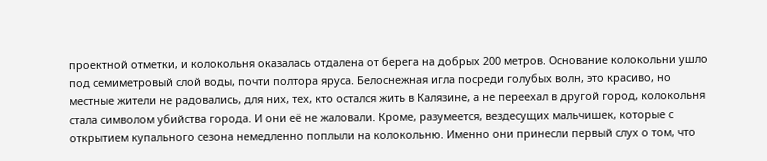проектной отметки, и колокольня оказалась отдалена от берега на добрых 200 метров. Основание колокольни ушло под семиметровый слой воды, почти полтора яруса. Белоснежная игла посреди голубых волн, это красиво, но местные жители не радовались, для них, тех, кто остался жить в Калязине, а не переехал в другой город, колокольня стала символом убийства города. И они её не жаловали. Кроме, разумеется, вездесущих мальчишек, которые с открытием купального сезона немедленно поплыли на колокольню. Именно они принесли первый слух о том, что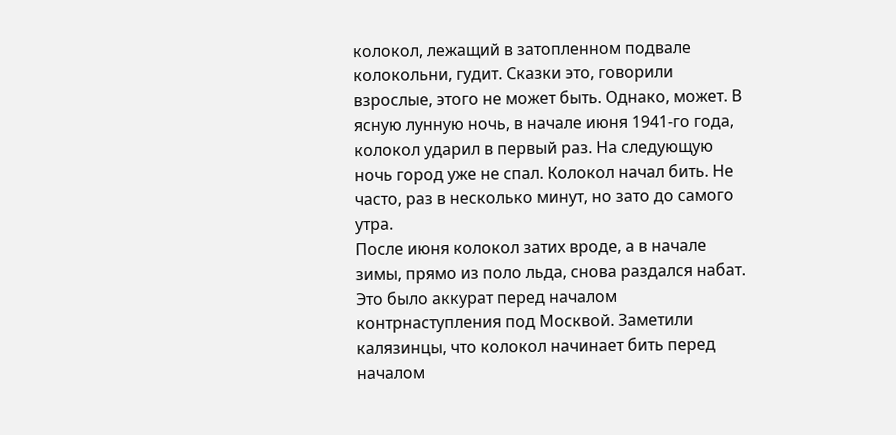колокол, лежащий в затопленном подвале колокольни, гудит. Сказки это, говорили взрослые, этого не может быть. Однако, может. В ясную лунную ночь, в начале июня 1941-го года, колокол ударил в первый раз. На следующую ночь город уже не спал. Колокол начал бить. Не часто, раз в несколько минут, но зато до самого утра.
После июня колокол затих вроде, а в начале зимы, прямо из поло льда, снова раздался набат. Это было аккурат перед началом контрнаступления под Москвой. Заметили калязинцы, что колокол начинает бить перед началом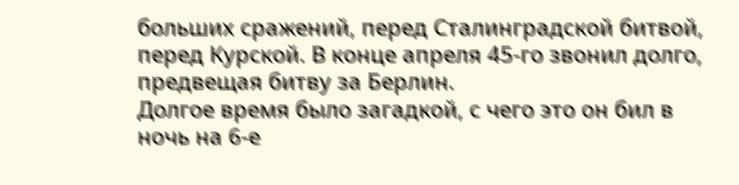больших сражений, перед Сталинградской битвой, перед Курской. В конце апреля 45-го звонил долго, предвещая битву за Берлин.
Долгое время было загадкой, с чего это он бил в ночь на 6-е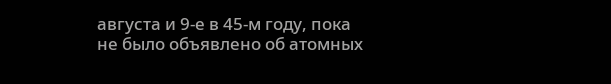августа и 9-е в 45-м году, пока не было объявлено об атомных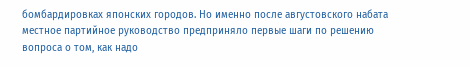бомбардировках японских городов. Но именно после августовского набата местное партийное руководство предприняло первые шаги по решению вопроса о том, как надо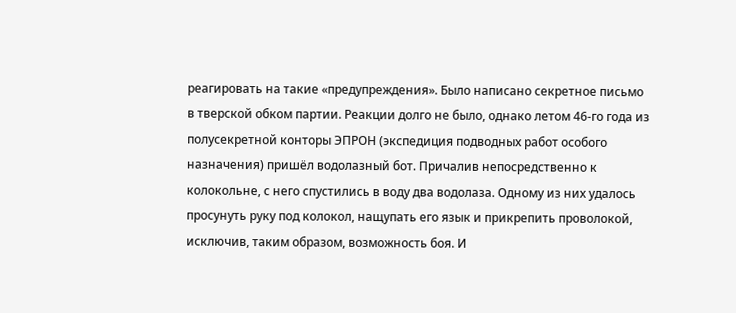реагировать на такие «предупреждения». Было написано секретное письмо в тверской обком партии. Реакции долго не было, однако летом 46-го года из полусекретной конторы ЭПРОН (экспедиция подводных работ особого назначения) пришёл водолазный бот. Причалив непосредственно к колокольне, с него спустились в воду два водолаза. Одному из них удалось просунуть руку под колокол, нащупать его язык и прикрепить проволокой, исключив, таким образом, возможность боя. И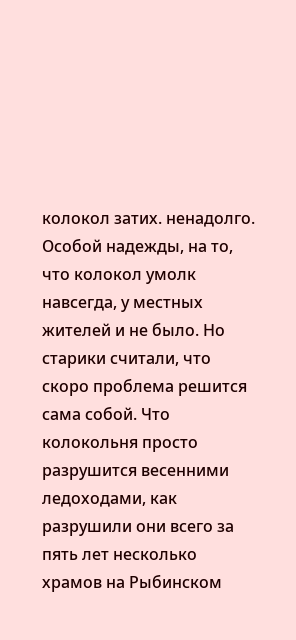колокол затих. ненадолго.
Особой надежды, на то, что колокол умолк навсегда, у местных жителей и не было. Но старики считали, что скоро проблема решится сама собой. Что колокольня просто разрушится весенними ледоходами, как разрушили они всего за пять лет несколько храмов на Рыбинском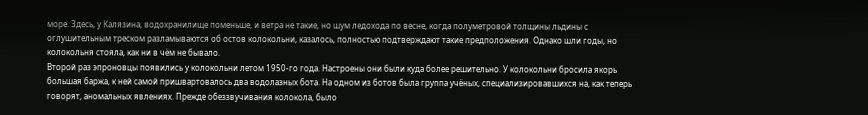море. Здесь, у Калязина, водохранилище поменьше, и ветра не такие, но шум ледохода по весне, когда полуметровой толщины льдины с оглушительным треском разламываются об остов колокольни, казалось, полностью подтверждают такие предположения. Однако шли годы, но колокольня стояла, как ни в чём не бывало.
Второй раз эпроновцы появились у колокольни летом 1950-го года. Настроены они были куда более решительно. У колокольни бросила якорь большая баржа, к ней самой пришвартовалось два водолазных бота. На одном из ботов была группа учёных, специализировавшихся на, как теперь говорят, аномальных явлениях. Прежде обеззвучивания колокола, было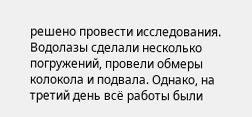решено провести исследования. Водолазы сделали несколько погружений, провели обмеры колокола и подвала. Однако, на третий день всё работы были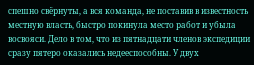спешно свёрнуты, а вся команда, не поставив в известность местную власть, быстро покинула место работ и убыла восвояси. Дело в том, что из пятнадцати членов экспедиции сразу пятеро оказались недееспособны. У двух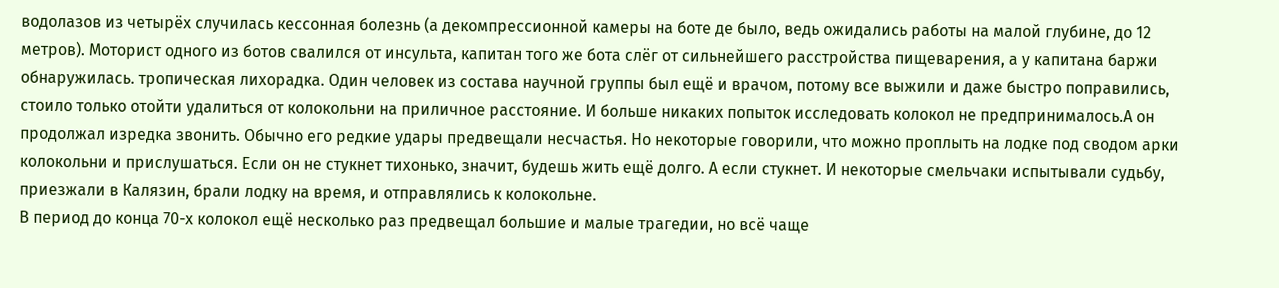водолазов из четырёх случилась кессонная болезнь (а декомпрессионной камеры на боте де было, ведь ожидались работы на малой глубине, до 12 метров). Моторист одного из ботов свалился от инсульта, капитан того же бота слёг от сильнейшего расстройства пищеварения, а у капитана баржи обнаружилась. тропическая лихорадка. Один человек из состава научной группы был ещё и врачом, потому все выжили и даже быстро поправились, стоило только отойти удалиться от колокольни на приличное расстояние. И больше никаких попыток исследовать колокол не предпринималось.А он продолжал изредка звонить. Обычно его редкие удары предвещали несчастья. Но некоторые говорили, что можно проплыть на лодке под сводом арки колокольни и прислушаться. Если он не стукнет тихонько, значит, будешь жить ещё долго. А если стукнет. И некоторые смельчаки испытывали судьбу, приезжали в Калязин, брали лодку на время, и отправлялись к колокольне.
В период до конца 70-х колокол ещё несколько раз предвещал большие и малые трагедии, но всё чаще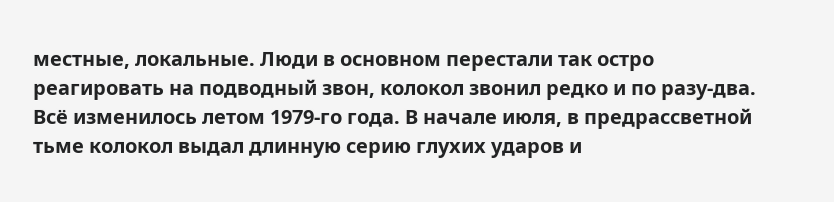местные, локальные. Люди в основном перестали так остро реагировать на подводный звон, колокол звонил редко и по разу-два. Всё изменилось летом 1979-го года. В начале июля, в предрассветной тьме колокол выдал длинную серию глухих ударов и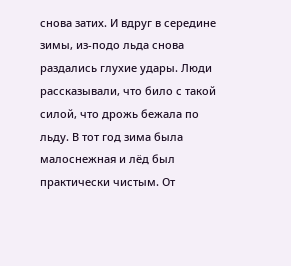снова затих. И вдруг в середине зимы, из-подо льда снова раздались глухие удары. Люди рассказывали, что било с такой силой, что дрожь бежала по льду. В тот год зима была малоснежная и лёд был практически чистым. От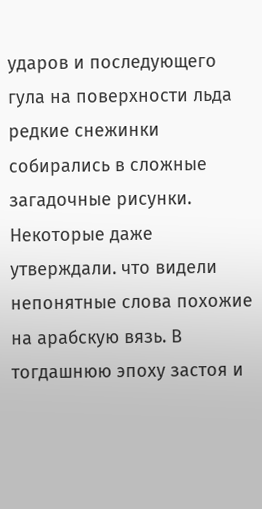ударов и последующего гула на поверхности льда редкие снежинки собирались в сложные загадочные рисунки. Некоторые даже утверждали. что видели непонятные слова похожие на арабскую вязь. В тогдашнюю эпоху застоя и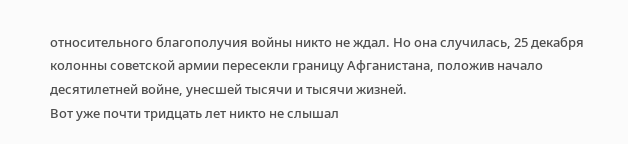относительного благополучия войны никто не ждал. Но она случилась, 25 декабря колонны советской армии пересекли границу Афганистана, положив начало десятилетней войне, унесшей тысячи и тысячи жизней.
Вот уже почти тридцать лет никто не слышал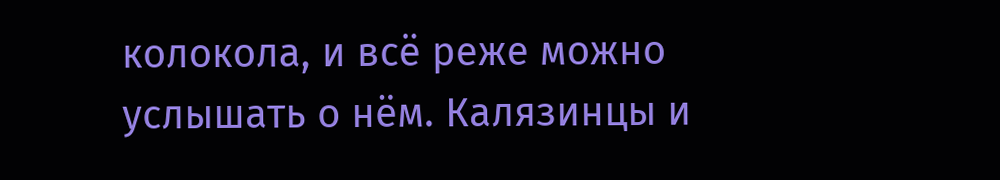колокола, и всё реже можно услышать о нём. Калязинцы и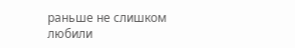раньше не слишком любили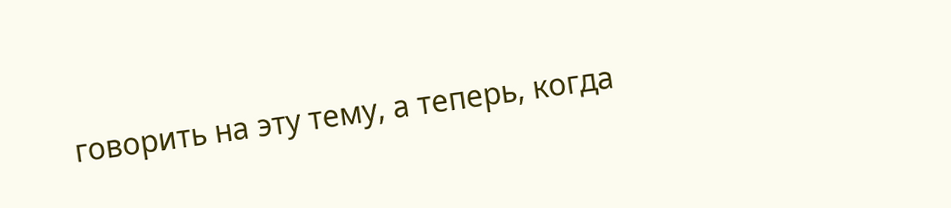говорить на эту тему, а теперь, когда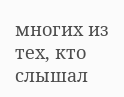многих из тех, кто слышал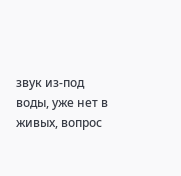звук из-под воды, уже нет в живых, вопрос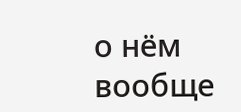о нём вообще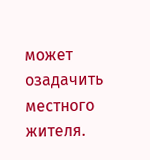может озадачить местного жителя.